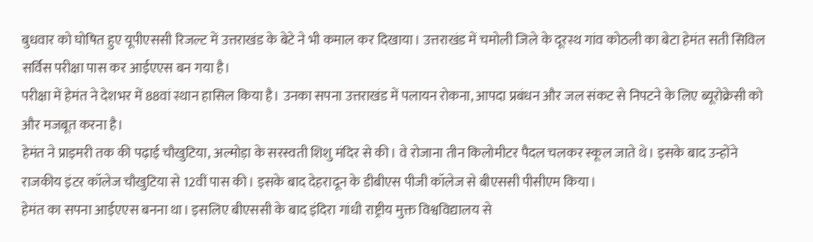बुधवार को घोषित हुए यूपीएससी रिजल्ट में उत्तराखंड के बेटे ने भी कमाल कर दिखाया। उत्तराखंड में चमोली जिले के दूरस्थ गांव कोठली का बेटा हेमंत सती सिविल सर्विस परीक्षा पास कर आईएएस बन गया है।
परीक्षा में हेमंत ने देशभर में 88वां स्थान हासिल किया है। उनका सपना उत्तराखंड में पलायन रोकना, आपदा प्रबंधन और जल संकट से निपटने के लिए ब्यूरोक्रेसी को और मजबूत करना है।
हेमंत ने प्राइमरी तक की पढ़ाई चौखुटिया, अल्मोड़ा के सरस्वती शिशु मंदिर से की। वे रोजाना तीन किलोमीटर पैदल चलकर स्कूल जाते थे। इसके बाद उन्होंने राजकीय इंटर कॉलेज चौखुटिया से 12वीं पास की। इसके बाद देहरादून के डीबीएस पीजी कॉलेज से बीएससी पीसीएम किया।
हेमंत का सपना आईएएस बनना था। इसलिए बीएससी के बाद इंदिरा गांधी राष्ट्रीय मुक्त विश्वविद्यालय से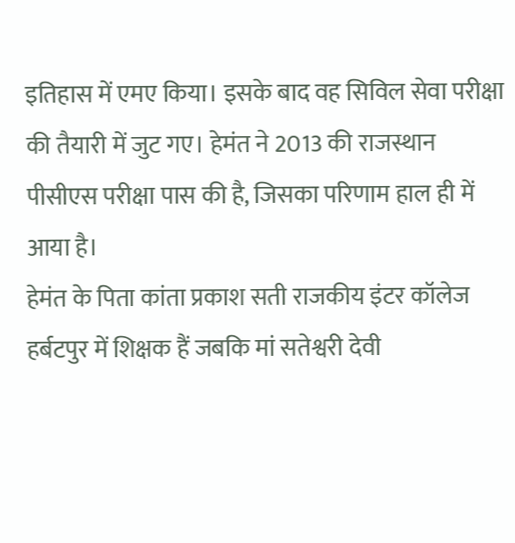इतिहास में एमए किया। इसके बाद वह सिविल सेवा परीक्षा की तैयारी में जुट गए। हेमंत ने 2013 की राजस्थान पीसीएस परीक्षा पास की है, जिसका परिणाम हाल ही में आया है।
हेमंत के पिता कांता प्रकाश सती राजकीय इंटर कॉलेज हर्बटपुर में शिक्षक हैं जबकि मां सतेश्वरी देवी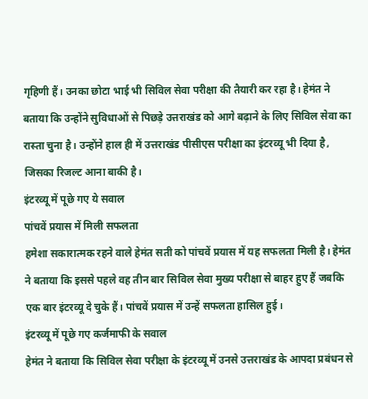गृहिणी हैं। उनका छोटा भाई भी सिविल सेवा परीक्षा की तैयारी कर रहा है। हेमंत ने बताया कि उन्होंने सुविधाओं से पिछड़े उत्तराखंड को आगे बढ़ाने के लिए सिविल सेवा का रास्ता चुना है। उन्होंने हाल ही में उत्तराखंड पीसीएस परीक्षा का इंटरव्यू भी दिया है, जिसका रिजल्ट आना बाकी है।
इंटरव्यू में पूछे गए ये सवाल
पांचवें प्रयास में मिली सफलता
हमेशा सकारात्मक रहने वाले हेमंत सती को पांचवें प्रयास में यह सफलता मिली है। हेमंत ने बताया कि इससे पहले वह तीन बार सिविल सेवा मुख्य परीक्षा से बाहर हुए हैं जबकि एक बार इंटरव्यू दे चुके हैं। पांचवें प्रयास में उन्हें सफलता हासिल हुई।
इंटरव्यू में पूछे गए कर्जमाफी के सवाल
हेमंत ने बताया कि सिविल सेवा परीक्षा के इंटरव्यू में उनसे उत्तराखंड के आपदा प्रबंधन से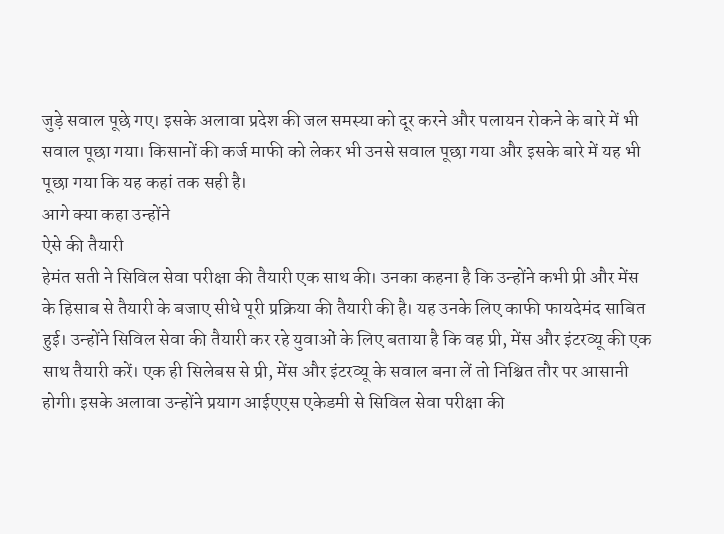जुड़े सवाल पूछे गए। इसके अलावा प्रदेश की जल समस्या को दूर करने और पलायन रोकने के बारे में भी सवाल पूछा गया। किसानों की कर्ज माफी को लेकर भी उनसे सवाल पूछा गया और इसके बारे में यह भी पूछा गया कि यह कहां तक सही है।
आगे क्या कहा उन्होंने
ऐसे की तैयारी
हेमंत सती ने सिविल सेवा परीक्षा की तैयारी एक साथ की। उनका कहना है कि उन्होंने कभी प्री और मेंस के हिसाब से तैयारी के बजाए सीधे पूरी प्रक्रिया की तैयारी की है। यह उनके लिए काफी फायदेमंद साबित हुई। उन्होंने सिविल सेवा की तैयारी कर रहे युवाओं के लिए बताया है कि वह प्री, मेंस और इंटरव्यू की एक साथ तैयारी करें। एक ही सिलेबस से प्री, मेंस और इंटरव्यू के सवाल बना लें तो निश्चित तौर पर आसानी होगी। इसके अलावा उन्होंने प्रयाग आईएएस एकेडमी से सिविल सेवा परीक्षा की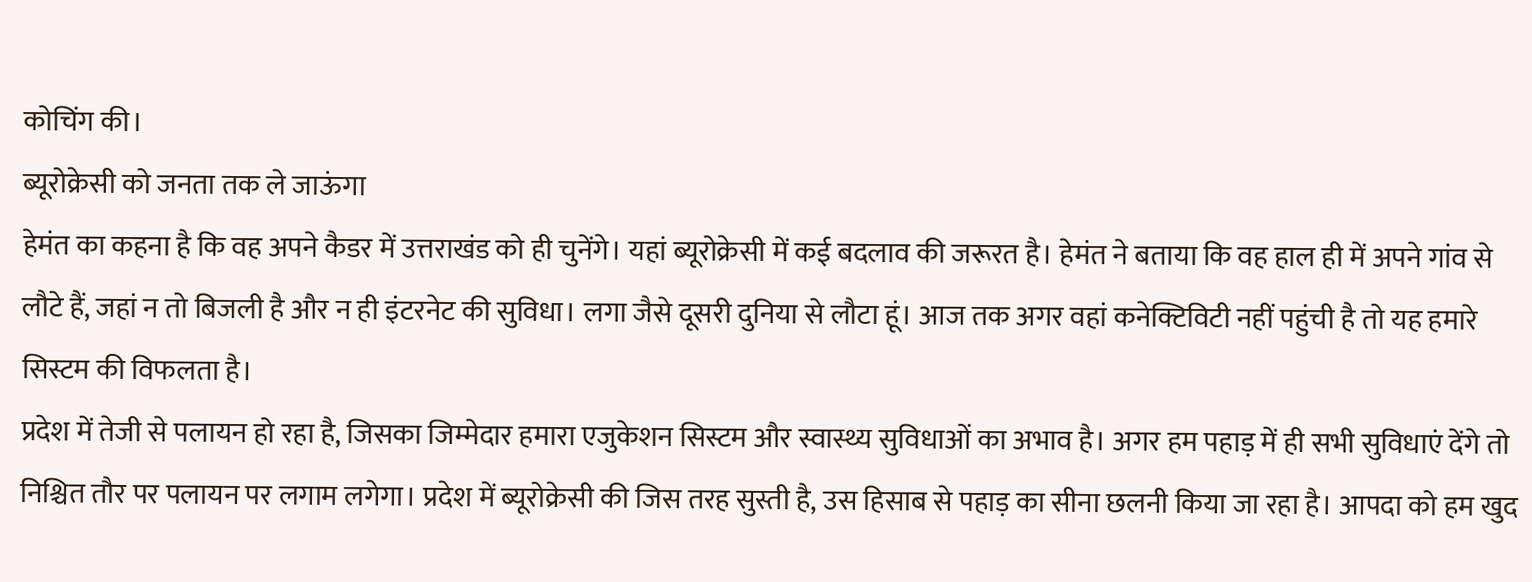कोचिंग की।
ब्यूरोक्रेसी को जनता तक ले जाऊंगा
हेमंत का कहना है कि वह अपने कैडर में उत्तराखंड को ही चुनेंगे। यहां ब्यूरोक्रेसी में कई बदलाव की जरूरत है। हेमंत ने बताया कि वह हाल ही में अपने गांव से लौटे हैं, जहां न तो बिजली है और न ही इंटरनेट की सुविधा। लगा जैसे दूसरी दुनिया से लौटा हूं। आज तक अगर वहां कनेक्टिविटी नहीं पहुंची है तो यह हमारे सिस्टम की विफलता है।
प्रदेश में तेजी से पलायन हो रहा है, जिसका जिम्मेदार हमारा एजुकेशन सिस्टम और स्वास्थ्य सुविधाओं का अभाव है। अगर हम पहाड़ में ही सभी सुविधाएं देंगे तो निश्चित तौर पर पलायन पर लगाम लगेगा। प्रदेश में ब्यूरोक्रेसी की जिस तरह सुस्ती है, उस हिसाब से पहाड़ का सीना छलनी किया जा रहा है। आपदा को हम खुद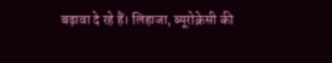बढ़ावा दे रहे हैं। लिहाजा, ब्यूरोक्रेसी की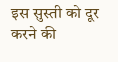इस सुस्ती को दूर करने की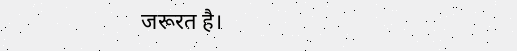जरूरत है।